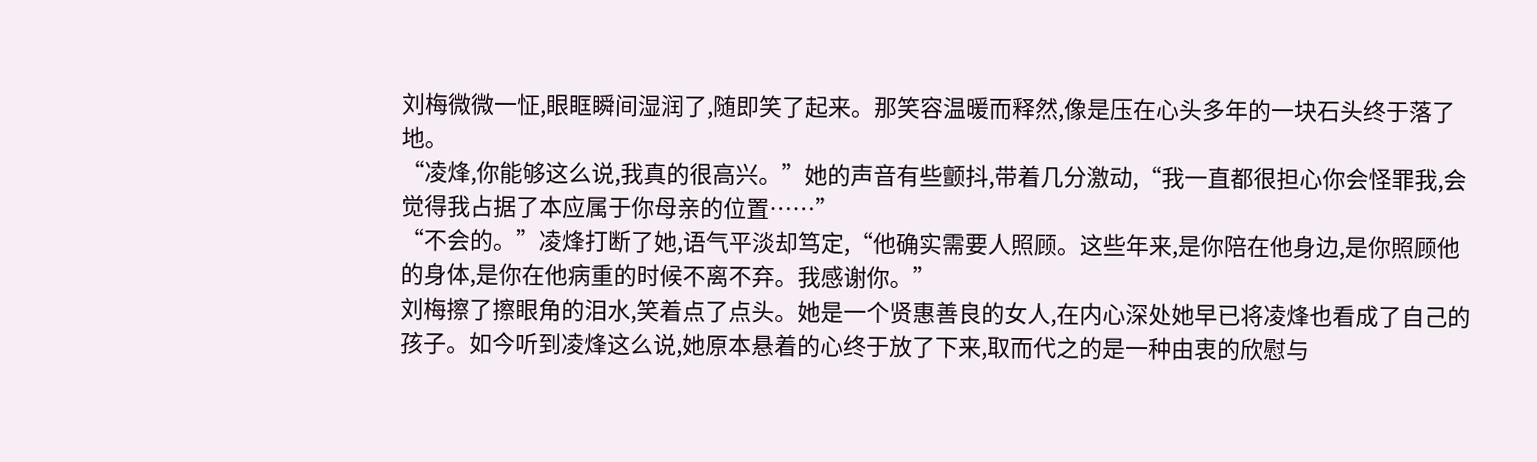刘梅微微一怔,眼眶瞬间湿润了,随即笑了起来。那笑容温暖而释然,像是压在心头多年的一块石头终于落了地。
“凌烽,你能够这么说,我真的很高兴。”她的声音有些颤抖,带着几分激动,“我一直都很担心你会怪罪我,会觉得我占据了本应属于你母亲的位置……”
“不会的。”凌烽打断了她,语气平淡却笃定,“他确实需要人照顾。这些年来,是你陪在他身边,是你照顾他的身体,是你在他病重的时候不离不弃。我感谢你。”
刘梅擦了擦眼角的泪水,笑着点了点头。她是一个贤惠善良的女人,在内心深处她早已将凌烽也看成了自己的孩子。如今听到凌烽这么说,她原本悬着的心终于放了下来,取而代之的是一种由衷的欣慰与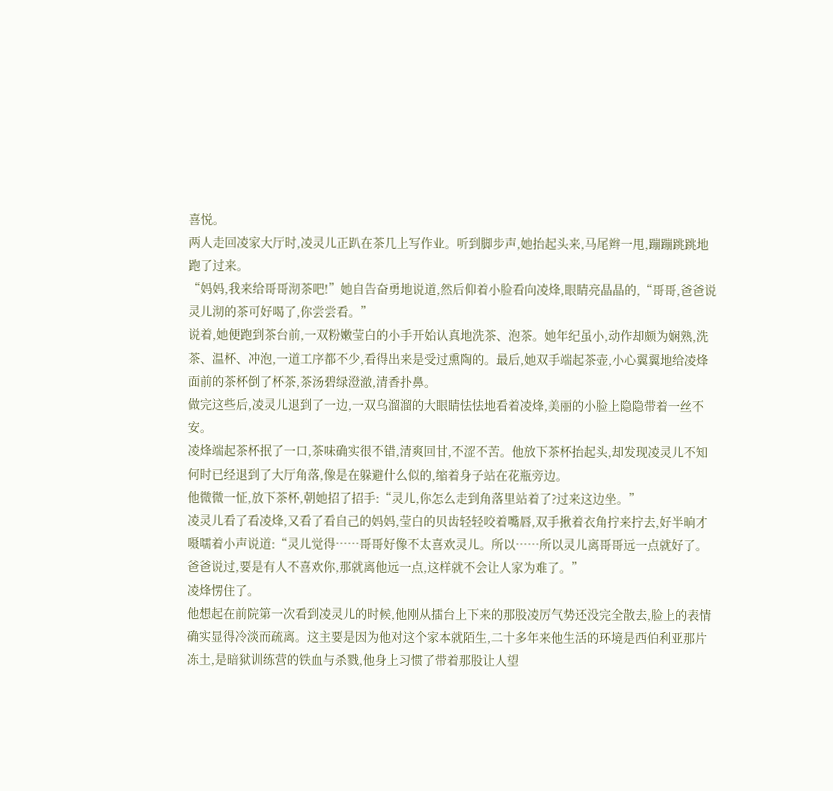喜悦。
两人走回凌家大厅时,凌灵儿正趴在茶几上写作业。听到脚步声,她抬起头来,马尾辫一甩,蹦蹦跳跳地跑了过来。
“妈妈,我来给哥哥沏茶吧!”她自告奋勇地说道,然后仰着小脸看向凌烽,眼睛亮晶晶的,“哥哥,爸爸说灵儿沏的茶可好喝了,你尝尝看。”
说着,她便跑到茶台前,一双粉嫩莹白的小手开始认真地洗茶、泡茶。她年纪虽小,动作却颇为娴熟,洗茶、温杯、冲泡,一道工序都不少,看得出来是受过熏陶的。最后,她双手端起茶壶,小心翼翼地给凌烽面前的茶杯倒了杯茶,茶汤碧绿澄澈,清香扑鼻。
做完这些后,凌灵儿退到了一边,一双乌溜溜的大眼睛怯怯地看着凌烽,美丽的小脸上隐隐带着一丝不安。
凌烽端起茶杯抿了一口,茶味确实很不错,清爽回甘,不涩不苦。他放下茶杯抬起头,却发现凌灵儿不知何时已经退到了大厅角落,像是在躲避什么似的,缩着身子站在花瓶旁边。
他微微一怔,放下茶杯,朝她招了招手:“灵儿,你怎么走到角落里站着了?过来这边坐。”
凌灵儿看了看凌烽,又看了看自己的妈妈,莹白的贝齿轻轻咬着嘴唇,双手揪着衣角拧来拧去,好半晌才嗫嚅着小声说道:“灵儿觉得……哥哥好像不太喜欢灵儿。所以……所以灵儿离哥哥远一点就好了。爸爸说过,要是有人不喜欢你,那就离他远一点,这样就不会让人家为难了。”
凌烽愣住了。
他想起在前院第一次看到凌灵儿的时候,他刚从擂台上下来的那股凌厉气势还没完全散去,脸上的表情确实显得冷淡而疏离。这主要是因为他对这个家本就陌生,二十多年来他生活的环境是西伯利亚那片冻土,是暗狱训练营的铁血与杀戮,他身上习惯了带着那股让人望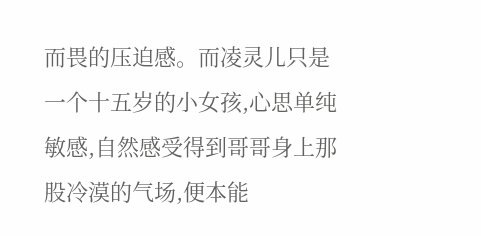而畏的压迫感。而凌灵儿只是一个十五岁的小女孩,心思单纯敏感,自然感受得到哥哥身上那股冷漠的气场,便本能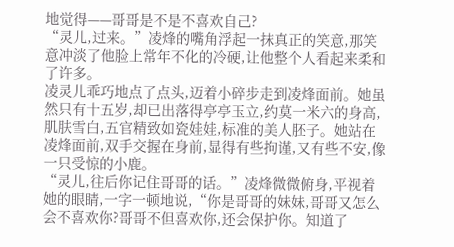地觉得——哥哥是不是不喜欢自己?
“灵儿,过来。”凌烽的嘴角浮起一抹真正的笑意,那笑意冲淡了他脸上常年不化的冷硬,让他整个人看起来柔和了许多。
凌灵儿乖巧地点了点头,迈着小碎步走到凌烽面前。她虽然只有十五岁,却已出落得亭亭玉立,约莫一米六的身高,肌肤雪白,五官精致如瓷娃娃,标准的美人胚子。她站在凌烽面前,双手交握在身前,显得有些拘谨,又有些不安,像一只受惊的小鹿。
“灵儿,往后你记住哥哥的话。”凌烽微微俯身,平视着她的眼睛,一字一顿地说,“你是哥哥的妹妹,哥哥又怎么会不喜欢你?哥哥不但喜欢你,还会保护你。知道了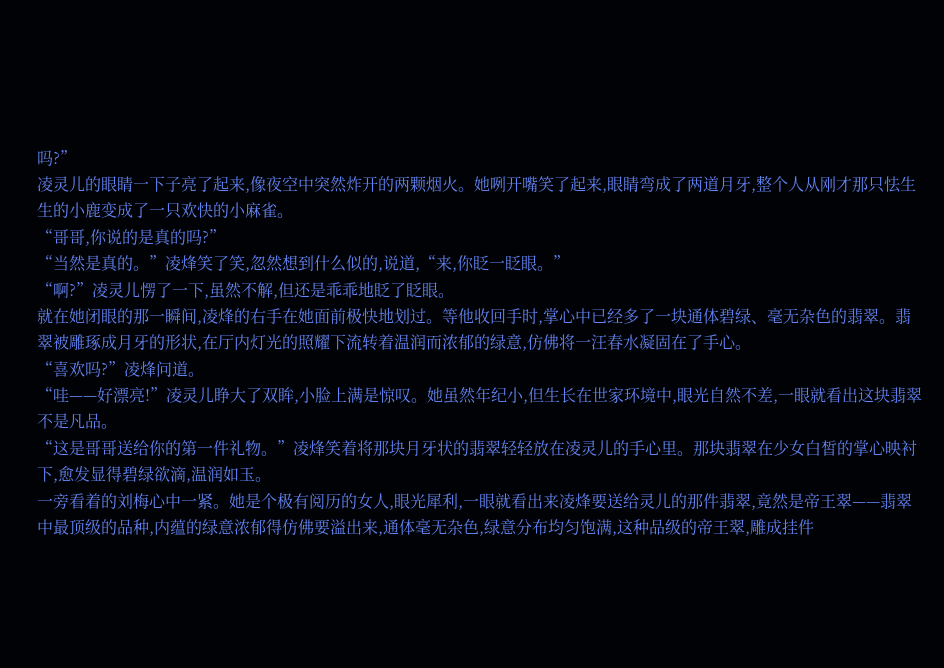吗?”
凌灵儿的眼睛一下子亮了起来,像夜空中突然炸开的两颗烟火。她咧开嘴笑了起来,眼睛弯成了两道月牙,整个人从刚才那只怯生生的小鹿变成了一只欢快的小麻雀。
“哥哥,你说的是真的吗?”
“当然是真的。”凌烽笑了笑,忽然想到什么似的,说道,“来,你眨一眨眼。”
“啊?”凌灵儿愣了一下,虽然不解,但还是乖乖地眨了眨眼。
就在她闭眼的那一瞬间,凌烽的右手在她面前极快地划过。等他收回手时,掌心中已经多了一块通体碧绿、毫无杂色的翡翠。翡翠被雕琢成月牙的形状,在厅内灯光的照耀下流转着温润而浓郁的绿意,仿佛将一汪春水凝固在了手心。
“喜欢吗?”凌烽问道。
“哇——好漂亮!”凌灵儿睁大了双眸,小脸上满是惊叹。她虽然年纪小,但生长在世家环境中,眼光自然不差,一眼就看出这块翡翠不是凡品。
“这是哥哥送给你的第一件礼物。”凌烽笑着将那块月牙状的翡翠轻轻放在凌灵儿的手心里。那块翡翠在少女白皙的掌心映衬下,愈发显得碧绿欲滴,温润如玉。
一旁看着的刘梅心中一紧。她是个极有阅历的女人,眼光犀利,一眼就看出来凌烽要送给灵儿的那件翡翠,竟然是帝王翠——翡翠中最顶级的品种,内蕴的绿意浓郁得仿佛要溢出来,通体毫无杂色,绿意分布均匀饱满,这种品级的帝王翠,雕成挂件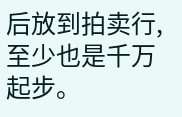后放到拍卖行,至少也是千万起步。